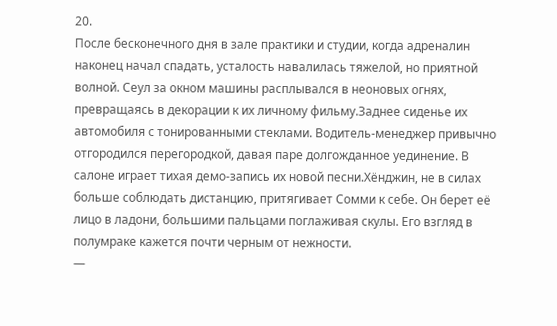20.
После бесконечного дня в зале практики и студии, когда адреналин наконец начал спадать, усталость навалилась тяжелой, но приятной волной. Сеул за окном машины расплывался в неоновых огнях, превращаясь в декорации к их личному фильму.Заднее сиденье их автомобиля с тонированными стеклами. Водитель-менеджер привычно отгородился перегородкой, давая паре долгожданное уединение. В салоне играет тихая демо-запись их новой песни.Хёнджин, не в силах больше соблюдать дистанцию, притягивает Сомми к себе. Он берет её лицо в ладони, большими пальцами поглаживая скулы. Его взгляд в полумраке кажется почти черным от нежности.
—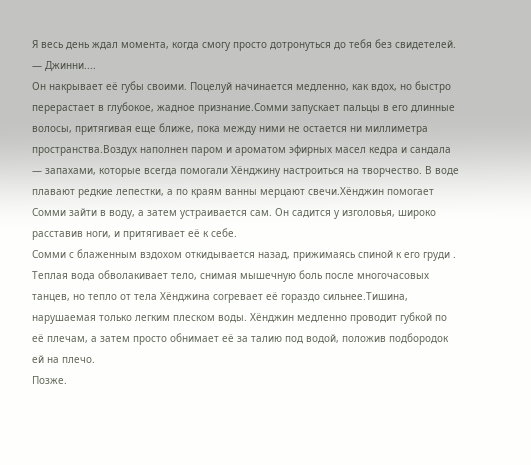Я весь день ждал момента, когда смогу просто дотронуться до тебя без свидетелей.
— Джинни....
Он накрывает её губы своими. Поцелуй начинается медленно, как вдох, но быстро перерастает в глубокое, жадное признание.Сомми запускает пальцы в его длинные волосы, притягивая еще ближе, пока между ними не остается ни миллиметра пространства.Воздух наполнен паром и ароматом эфирных масел кедра и сандала — запахами, которые всегда помогали Хёнджину настроиться на творчество. В воде плавают редкие лепестки, а по краям ванны мерцают свечи.Хёнджин помогает Сомми зайти в воду, а затем устраивается сам. Он садится у изголовья, широко расставив ноги, и притягивает её к себе.
Сомми с блаженным вздохом откидывается назад, прижимаясь спиной к его груди . Теплая вода обволакивает тело, снимая мышечную боль после многочасовых танцев, но тепло от тела Хёнджина согревает её гораздо сильнее.Тишина, нарушаемая только легким плеском воды. Хёнджин медленно проводит губкой по её плечам, а затем просто обнимает её за талию под водой, положив подбородок ей на плечо.
Позже.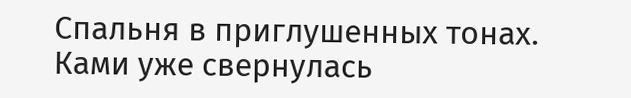Спальня в приглушенных тонах. Ками уже свернулась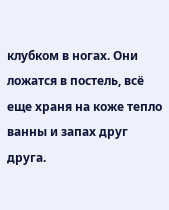клубком в ногах. Они ложатся в постель, всё еще храня на коже тепло ванны и запах друг друга.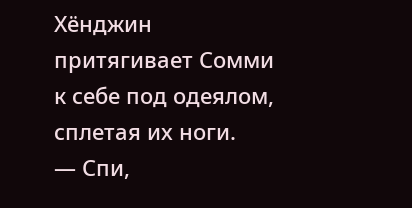Хёнджин притягивает Сомми к себе под одеялом, сплетая их ноги.
— Спи,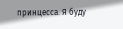принцесса. Я буду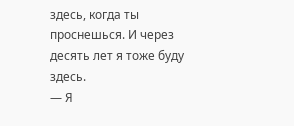здесь, когда ты проснешься. И через десять лет я тоже буду здесь.
— Я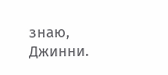знаю, Джинни.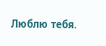Люблю тебя.